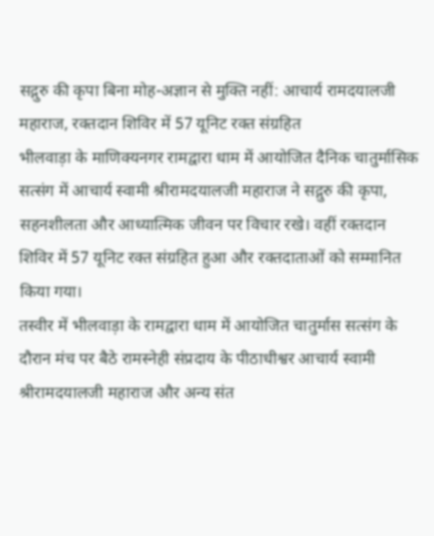सद्गुरु की कृपा बिना मोह-अज्ञान से मुक्ति नहीं: आचार्य रामदयालजी महाराज, रक्तदान शिविर में 57 यूनिट रक्त संग्रहित
भीलवाड़ा के माणिक्यनगर रामद्वारा धाम में आयोजित दैनिक चातुर्मासिक सत्संग में आचार्य स्वामी श्रीरामदयालजी महाराज ने सद्गुरु की कृपा, सहनशीलता और आध्यात्मिक जीवन पर विचार रखे। वहीं रक्तदान शिविर में 57 यूनिट रक्त संग्रहित हुआ और रक्तदाताओं को सम्मानित किया गया।
तस्वीर में भीलवाड़ा के रामद्वारा धाम में आयोजित चातुर्मास सत्संग के दौरान मंच पर बैठे रामस्नेही संप्रदाय के पीठाधीश्वर आचार्य स्वामी श्रीरामदयालजी महाराज और अन्य संत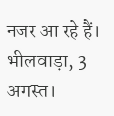नजर आ रहे हैं।
भीलवाड़ा, 3 अगस्त।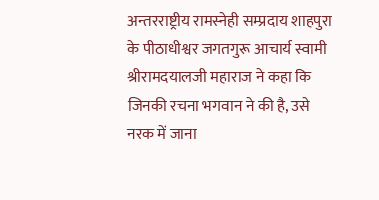अन्तरराष्ट्रीय रामस्नेही सम्प्रदाय शाहपुरा के पीठाधीश्वर जगतगुरू आचार्य स्वामी श्रीरामदयालजी महाराज ने कहा कि जिनकी रचना भगवान ने की है, उसे नरक में जाना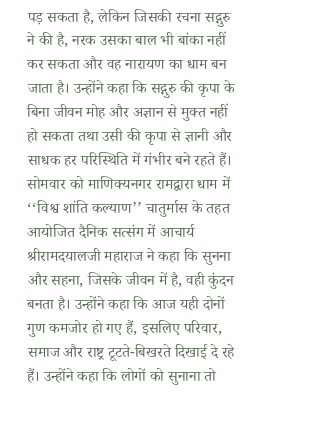पड़ सकता है, लेकिन जिसकी रचना सद्गुरु ने की है, नरक उसका बाल भी बांका नहीं कर सकता और वह नारायण का धाम बन जाता है। उन्होंने कहा कि सद्गुरु की कृपा के बिना जीवन मोह और अज्ञान से मुक्त नहीं हो सकता तथा उसी की कृपा से ज्ञानी और साधक हर परिस्थिति में गंभीर बने रहते हैं।
सोमवार को माणिक्यनगर रामद्वारा धाम में ‘‘विश्व शांति कल्याण’’ चातुर्मास के तहत आयोजित दैनिक सत्संग में आचार्य श्रीरामदयालजी महाराज ने कहा कि सुनना और सहना, जिसके जीवन में है, वही कुंदन बनता है। उन्होंने कहा कि आज यही दोनों गुण कमजोर हो गए हैं, इसलिए परिवार, समाज और राष्ट्र टूटते-बिखरते दिखाई दे रहे हैं। उन्होंने कहा कि लोगों को सुनाना तो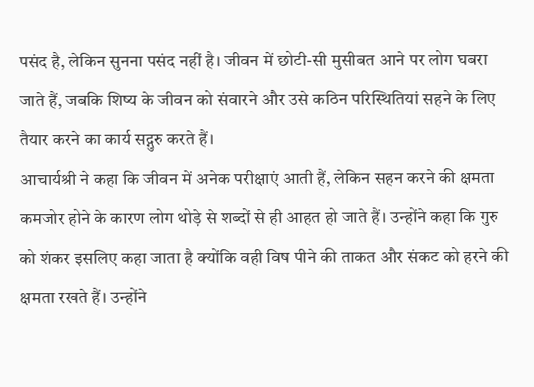पसंद है, लेकिन सुनना पसंद नहीं है। जीवन में छोटी-सी मुसीबत आने पर लोग घबरा जाते हैं, जबकि शिष्य के जीवन को संवारने और उसे कठिन परिस्थितियां सहने के लिए तैयार करने का कार्य सद्गुरु करते हैं।
आचार्यश्री ने कहा कि जीवन में अनेक परीक्षाएं आती हैं, लेकिन सहन करने की क्षमता कमजोर होने के कारण लोग थोड़े से शब्दों से ही आहत हो जाते हैं। उन्होंने कहा कि गुरु को शंकर इसलिए कहा जाता है क्योंकि वही विष पीने की ताकत और संकट को हरने की क्षमता रखते हैं। उन्होंने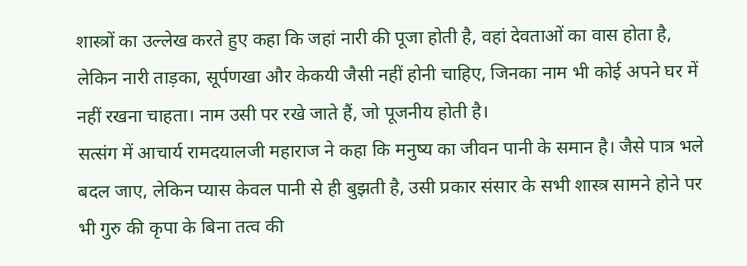शास्त्रों का उल्लेख करते हुए कहा कि जहां नारी की पूजा होती है, वहां देवताओं का वास होता है, लेकिन नारी ताड़का, सूर्पणखा और केकयी जैसी नहीं होनी चाहिए, जिनका नाम भी कोई अपने घर में नहीं रखना चाहता। नाम उसी पर रखे जाते हैं, जो पूजनीय होती है।
सत्संग में आचार्य रामदयालजी महाराज ने कहा कि मनुष्य का जीवन पानी के समान है। जैसे पात्र भले बदल जाए, लेकिन प्यास केवल पानी से ही बुझती है, उसी प्रकार संसार के सभी शास्त्र सामने होने पर भी गुरु की कृपा के बिना तत्व की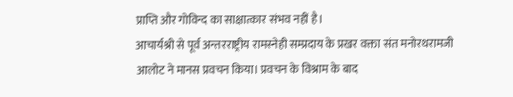प्राप्ति और गोविन्द का साक्षात्कार संभव नहीं है।
आचार्यश्री से पूर्व अन्तरराष्ट्रीय रामस्नेही सम्प्रदाय के प्रखर वक्ता संत मनोरथरामजी आलोट ने मानस प्रवचन किया। प्रवचन के विश्राम के बाद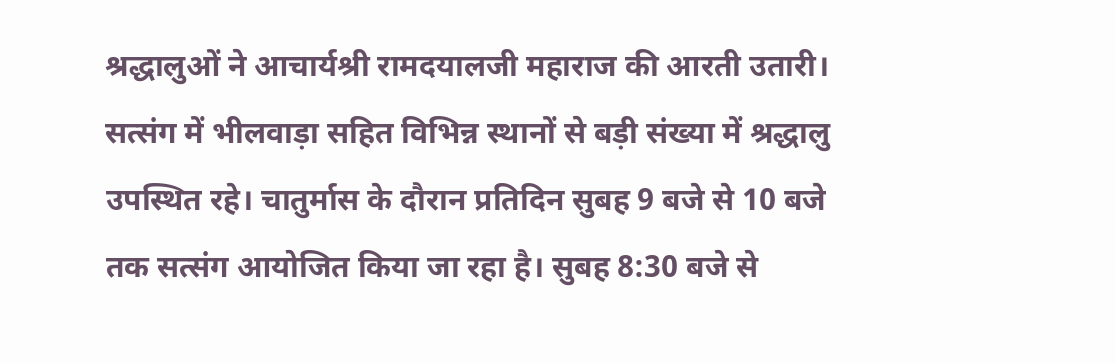श्रद्धालुओं ने आचार्यश्री रामदयालजी महाराज की आरती उतारी। सत्संग में भीलवाड़ा सहित विभिन्न स्थानों से बड़ी संख्या में श्रद्धालु उपस्थित रहे। चातुर्मास के दौरान प्रतिदिन सुबह 9 बजे से 10 बजे तक सत्संग आयोजित किया जा रहा है। सुबह 8:30 बजे से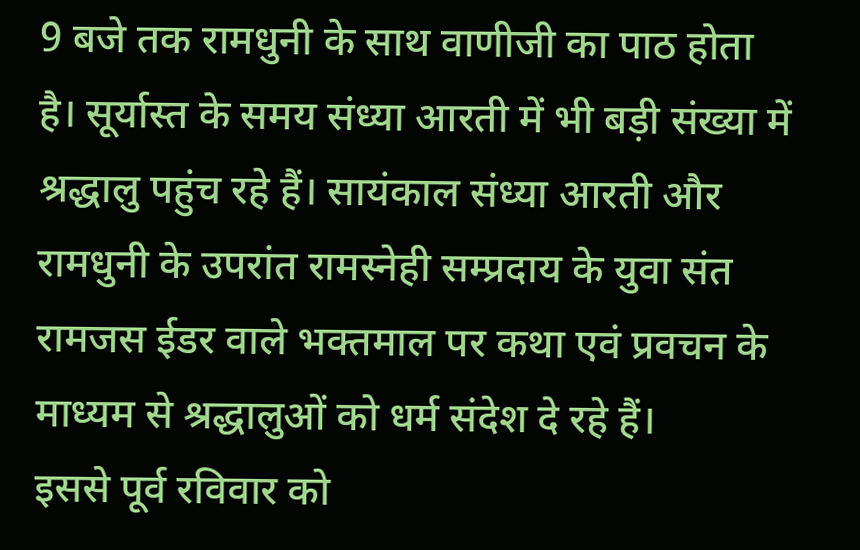9 बजे तक रामधुनी के साथ वाणीजी का पाठ होता है। सूर्यास्त के समय संध्या आरती में भी बड़ी संख्या में श्रद्धालु पहुंच रहे हैं। सायंकाल संध्या आरती और रामधुनी के उपरांत रामस्नेही सम्प्रदाय के युवा संत रामजस ईडर वाले भक्तमाल पर कथा एवं प्रवचन के माध्यम से श्रद्धालुओं को धर्म संदेश दे रहे हैं।
इससे पूर्व रविवार को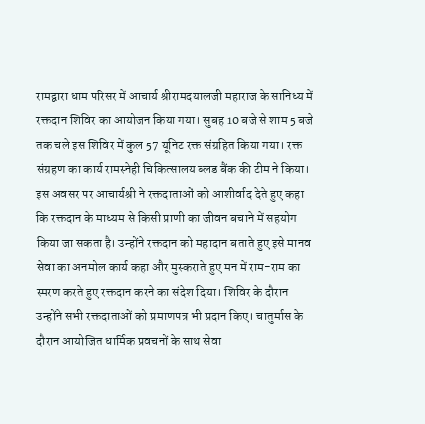रामद्वारा धाम परिसर में आचार्य श्रीरामदयालजी महाराज के सानिध्य में रक्तदान शिविर का आयोजन किया गया। सुबह 10 बजे से शाम 5 बजे तक चले इस शिविर में कुल 57 यूनिट रक्त संग्रहित किया गया। रक्त संग्रहण का कार्य रामस्नेही चिकित्सालय ब्लड बैंक की टीम ने किया। इस अवसर पर आचार्यश्री ने रक्तदाताओं को आशीर्वाद देते हुए कहा कि रक्तदान के माध्यम से किसी प्राणी का जीवन बचाने में सहयोग किया जा सकता है। उन्होंने रक्तदान को महादान बताते हुए इसे मानव सेवा का अनमोल कार्य कहा और मुस्कराते हुए मन में राम-राम का स्मरण करते हुए रक्तदान करने का संदेश दिया। शिविर के दौरान उन्होंने सभी रक्तदाताओं को प्रमाणपत्र भी प्रदान किए। चातुर्मास के दौरान आयोजित धार्मिक प्रवचनों के साथ सेवा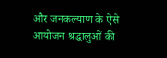और जनकल्याण के ऐसे आयोजन श्रद्धालुओं की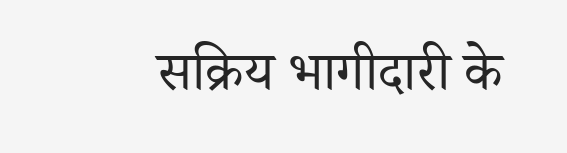सक्रिय भागीदारी के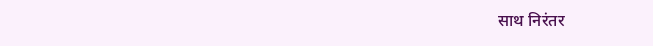साथ निरंतर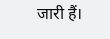जारी हैं।